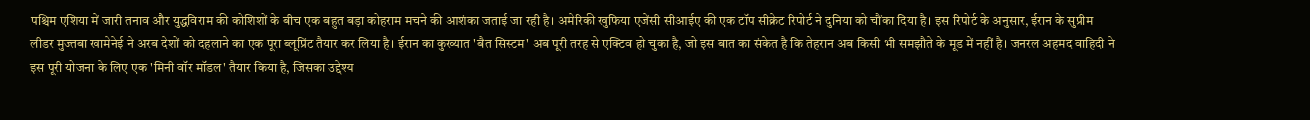पश्चिम एशिया में जारी तनाव और युद्धविराम की कोशिशों के बीच एक बहुत बड़ा कोहराम मचने की आशंका जताई जा रही है। अमेरिकी खुफिया एजेंसी सीआईए की एक टॉप सीक्रेट रिपोर्ट ने दुनिया को चौंका दिया है। इस रिपोर्ट के अनुसार, ईरान के सुप्रीम लीडर मुज्तबा खामेनेई ने अरब देशों को दहलाने का एक पूरा ब्लूप्रिंट तैयार कर लिया है। ईरान का कुख्यात 'बैत सिस्टम' अब पूरी तरह से एक्टिव हो चुका है, जो इस बात का संकेत है कि तेहरान अब किसी भी समझौते के मूड में नहीं है। जनरल अहमद वाहिदी ने इस पूरी योजना के लिए एक 'मिनी वॉर मॉडल' तैयार किया है, जिसका उद्देश्य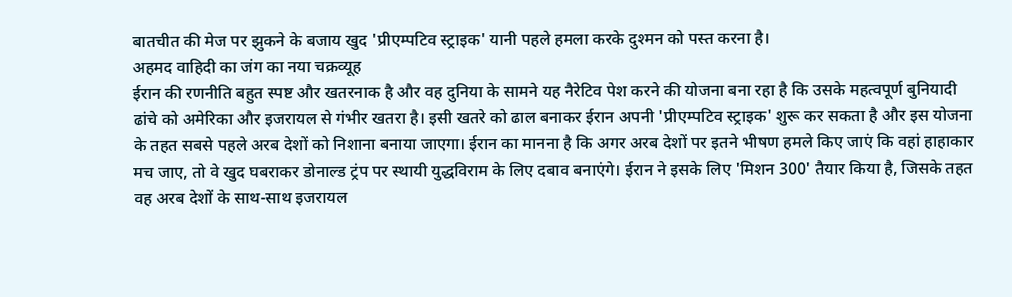बातचीत की मेज पर झुकने के बजाय खुद 'प्रीएम्पटिव स्ट्राइक' यानी पहले हमला करके दुश्मन को पस्त करना है।
अहमद वाहिदी का जंग का नया चक्रव्यूह
ईरान की रणनीति बहुत स्पष्ट और खतरनाक है और वह दुनिया के सामने यह नैरेटिव पेश करने की योजना बना रहा है कि उसके महत्वपूर्ण बुनियादी ढांचे को अमेरिका और इजरायल से गंभीर खतरा है। इसी खतरे को ढाल बनाकर ईरान अपनी 'प्रीएम्पटिव स्ट्राइक' शुरू कर सकता है और इस योजना के तहत सबसे पहले अरब देशों को निशाना बनाया जाएगा। ईरान का मानना है कि अगर अरब देशों पर इतने भीषण हमले किए जाएं कि वहां हाहाकार मच जाए, तो वे खुद घबराकर डोनाल्ड ट्रंप पर स्थायी युद्धविराम के लिए दबाव बनाएंगे। ईरान ने इसके लिए 'मिशन 300' तैयार किया है, जिसके तहत वह अरब देशों के साथ-साथ इजरायल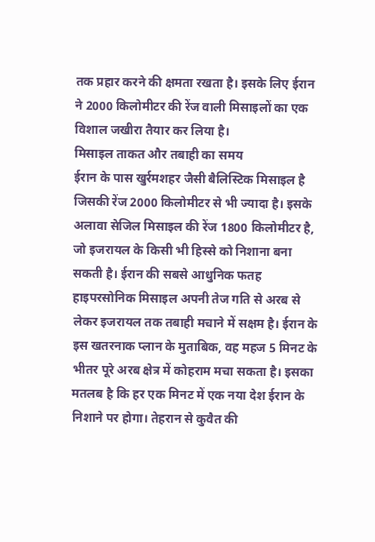तक प्रहार करने की क्षमता रखता है। इसके लिए ईरान ने 2000 किलोमीटर की रेंज वाली मिसाइलों का एक विशाल जखीरा तैयार कर लिया है।
मिसाइल ताकत और तबाही का समय
ईरान के पास खुर्रमशहर जैसी बैलिस्टिक मिसाइल है जिसकी रेंज 2000 किलोमीटर से भी ज्यादा है। इसके अलावा सेजिल मिसाइल की रेंज 1800 किलोमीटर है, जो इजरायल के किसी भी हिस्से को निशाना बना सकती है। ईरान की सबसे आधुनिक फतह हाइपरसोनिक मिसाइल अपनी तेज गति से अरब से लेकर इजरायल तक तबाही मचाने में सक्षम है। ईरान के इस खतरनाक प्लान के मुताबिक, वह महज 5 मिनट के भीतर पूरे अरब क्षेत्र में कोहराम मचा सकता है। इसका मतलब है कि हर एक मिनट में एक नया देश ईरान के निशाने पर होगा। तेहरान से कुवैत की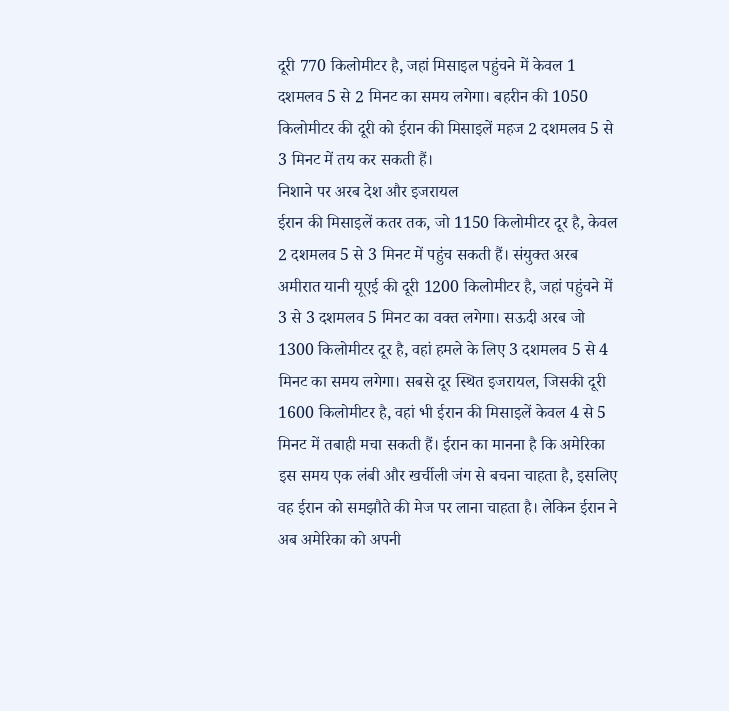दूरी 770 किलोमीटर है, जहां मिसाइल पहुंचने में केवल 1 दशमलव 5 से 2 मिनट का समय लगेगा। बहरीन की 1050 किलोमीटर की दूरी को ईरान की मिसाइलें महज 2 दशमलव 5 से 3 मिनट में तय कर सकती हैं।
निशाने पर अरब देश और इजरायल
ईरान की मिसाइलें कतर तक, जो 1150 किलोमीटर दूर है, केवल 2 दशमलव 5 से 3 मिनट में पहुंच सकती हैं। संयुक्त अरब अमीरात यानी यूएई की दूरी 1200 किलोमीटर है, जहां पहुंचने में 3 से 3 दशमलव 5 मिनट का वक्त लगेगा। सऊदी अरब जो 1300 किलोमीटर दूर है, वहां हमले के लिए 3 दशमलव 5 से 4 मिनट का समय लगेगा। सबसे दूर स्थित इजरायल, जिसकी दूरी 1600 किलोमीटर है, वहां भी ईरान की मिसाइलें केवल 4 से 5 मिनट में तबाही मचा सकती हैं। ईरान का मानना है कि अमेरिका इस समय एक लंबी और खर्चीली जंग से बचना चाहता है, इसलिए वह ईरान को समझौते की मेज पर लाना चाहता है। लेकिन ईरान ने अब अमेरिका को अपनी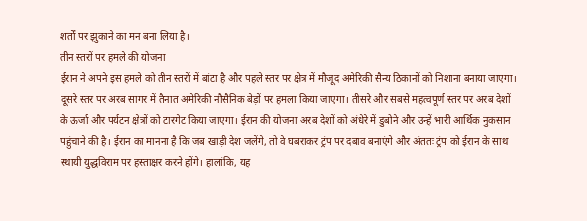शर्तों पर झुकाने का मन बना लिया है।
तीन स्तरों पर हमले की योजना
ईरान ने अपने इस हमले को तीन स्तरों में बांटा है और पहले स्तर पर क्षेत्र में मौजूद अमेरिकी सैन्य ठिकानों को निशाना बनाया जाएगा। दूसरे स्तर पर अरब सागर में तैनात अमेरिकी नौसैनिक बेड़ों पर हमला किया जाएगा। तीसरे और सबसे महत्वपूर्ण स्तर पर अरब देशों के ऊर्जा और पर्यटन क्षेत्रों को टारगेट किया जाएगा। ईरान की योजना अरब देशों को अंधेरे में डुबोने और उन्हें भारी आर्थिक नुकसान पहुंचाने की है। ईरान का मानना है कि जब खाड़ी देश जलेंगे, तो वे घबराकर ट्रंप पर दबाव बनाएंगे और अंततः ट्रंप को ईरान के साथ स्थायी युद्धविराम पर हस्ताक्षर करने होंगे। हालांकि, यह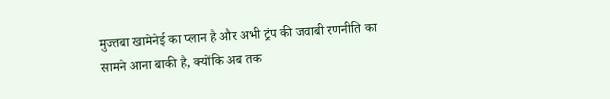मुज्तबा खामेनेई का प्लान है और अभी ट्रंप की जवाबी रणनीति का सामने आना बाकी है, क्योंकि अब तक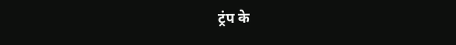ट्रंप के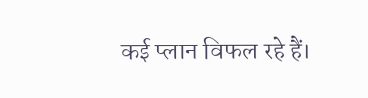कई प्लान विफल रहे हैं।